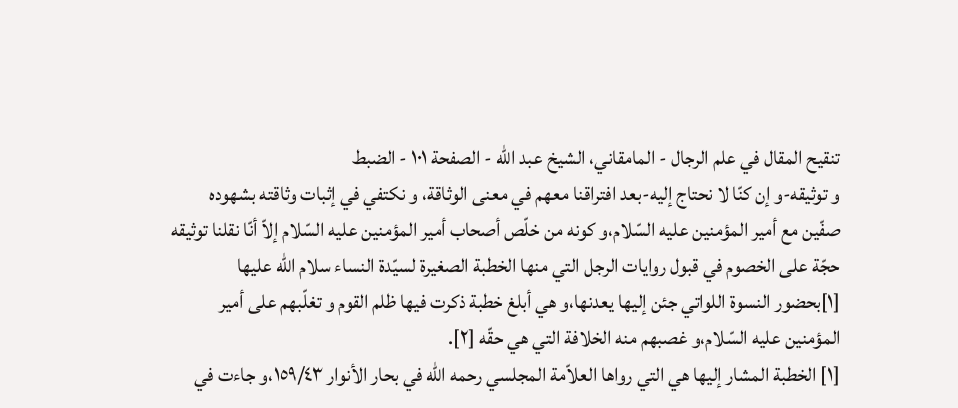تنقيح المقال في علم الرجال - المامقاني، الشيخ عبد الله - الصفحة ١٠١ - الضبط
و توثيقه-و إن كنّا لا نحتاج إليه-بعد افتراقنا معهم في معنى الوثاقة، و نكتفي في إثبات وثاقته بشهوده صفّين مع أمير المؤمنين عليه السّلام،و كونه من خلّص أصحاب أمير المؤمنين عليه السّلام إلاّ أنّا نقلنا توثيقه حجّة على الخصوم في قبول روايات الرجل التي منها الخطبة الصغيرة لسيّدة النساء سلام اللّه عليها [١]بحضور النسوة اللواتي جئن إليها يعدنها،و هي أبلغ خطبة ذكرت فيها ظلم القوم و تغلّبهم على أمير المؤمنين عليه السّلام،و غصبهم منه الخلافة التي هي حقّه [٢].
[١] الخطبة المشار إليها هي التي رواها العلاّمة المجلسي رحمه اللّه في بحار الأنوار ١٥٩/٤٣،و جاءت في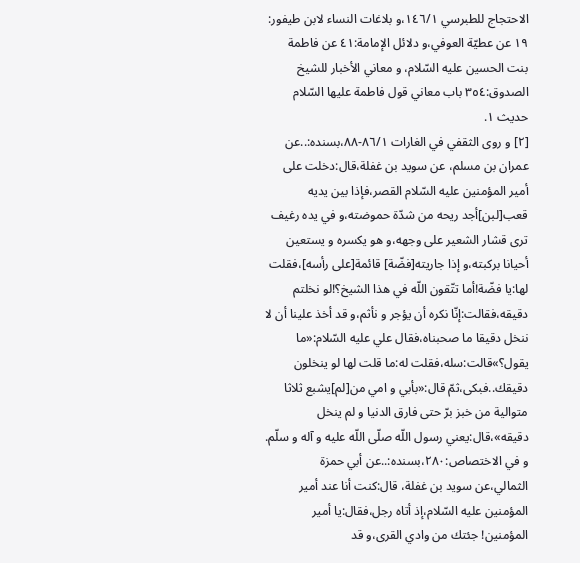الاحتجاج للطبرسي ١٤٦/١،و بلاغات النساء لابن طيفور: ١٩ عن عطيّة العوفي،و دلائل الإمامة:٤١ عن فاطمة بنت الحسين عليه السّلام، و معاني الأخبار للشيخ الصدوق:٣٥٤ باب معاني قول فاطمة عليها السّلام حديث ١.
[٢] و روى الثقفي في الغارات ٨٦/١-٨٨،بسنده:..عن عمران بن مسلم، عن سويد بن غفلة،قال:دخلت على أمير المؤمنين عليه السّلام القصر،فإذا بين يديه قعب[لبن]أجد ريحه من شدّة حموضته،و في يده رغيف ترى قشار الشعير على وجهه،و هو يكسره و يستعين أحيانا بركبته،و إذا جاريته[فضّة] قائمة[على رأسه]،فقلت لها:يا فضّة!أما تتّقون اللّه في هذا الشيخ؟!لو نخلتم دقيقه،فقالت:إنّا نكره أن يؤجر و نأثم،و قد أخذ علينا أن لا ننخل دقيقا ما صحبناه،فقال علي عليه السّلام:«ما يقول؟»قالت:سله،فقلت له:ما قلت لها لو ينخلون دقيقك..فبكى،ثمّ قال:«بأبي و امي من[لم]يشبع ثلاثا متوالية من خبز برّ حتى فارق الدنيا و لم ينخل دقيقه»،قال:يعني رسول اللّه صلّى اللّه عليه و آله و سلّم. و في الاختصاص:٢٨٠،بسنده:..عن أبي حمزة الثمالي،عن سويد بن غفلة، قال:كنت أنا عند أمير المؤمنين عليه السّلام،إذ أتاه رجل،فقال:يا أمير المؤمنين! جئتك من وادي القرى،و قد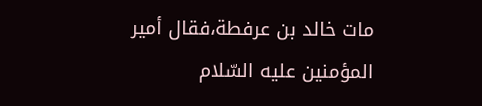مات خالد بن عرفطة،فقال أمير المؤمنين عليه السّلام